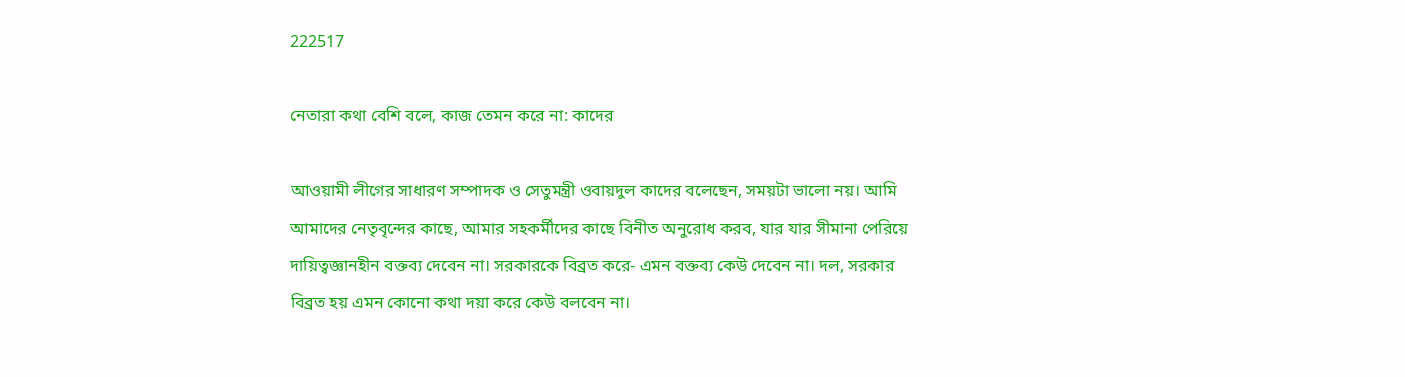222517

নেতারা কথা বেশি বলে, কাজ তেমন করে না: কাদের

আওয়ামী লীগের সাধারণ সম্পাদক ও সেতুমন্ত্রী ওবায়দুল কাদের বলেছেন, সময়টা ভালো নয়। আমি আমাদের নেতৃবৃন্দের কাছে, আমার সহকর্মীদের কাছে বিনীত অনুরোধ করব, যার যার সীমানা পেরিয়ে দায়িত্বজ্ঞানহীন বক্তব্য দেবেন না। সরকারকে বিব্রত করে- এমন বক্তব্য কেউ দেবেন না। দল, সরকার বিব্রত হয় এমন কোনো কথা দয়া করে কেউ বলবেন না।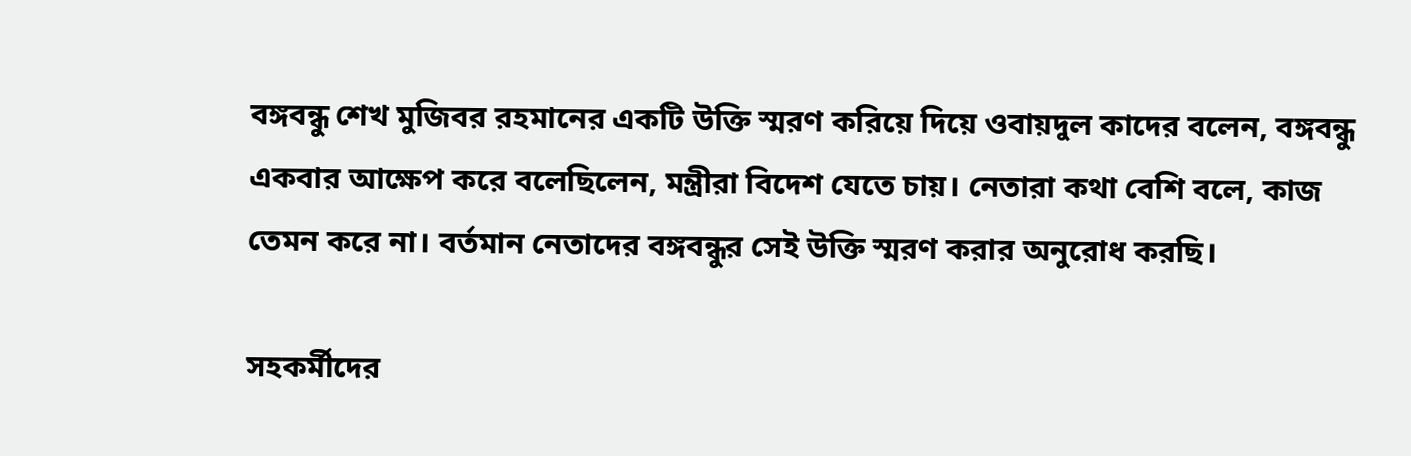বঙ্গবন্ধু শেখ মুজিবর রহমানের একটি উক্তি স্মরণ করিয়ে দিয়ে ওবায়দুল কাদের বলেন, বঙ্গবন্ধু একবার আক্ষেপ করে বলেছিলেন, মন্ত্রীরা বিদেশ যেতে চায়। নেতারা কথা বেশি বলে, কাজ তেমন করে না। বর্তমান নেতাদের বঙ্গবন্ধুর সেই উক্তি স্মরণ করার অনুরোধ করছি।

সহকর্মীদের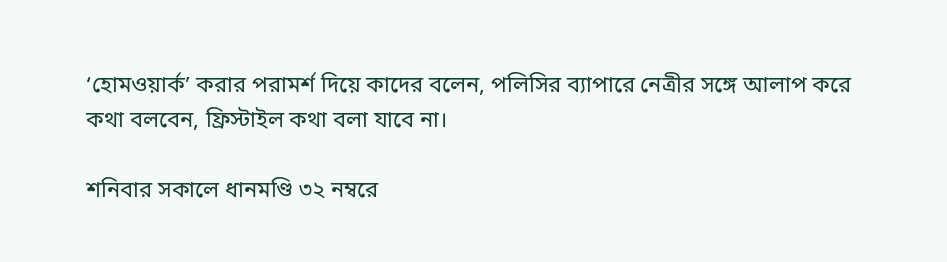‘হোমওয়ার্ক’ করার পরামর্শ দিয়ে কাদের বলেন, পলিসির ব্যাপারে নেত্রীর সঙ্গে আলাপ করে কথা বলবেন, ফ্রিস্টাইল কথা বলা যাবে না।

শনিবার সকালে ধানমণ্ডি ৩২ নম্বরে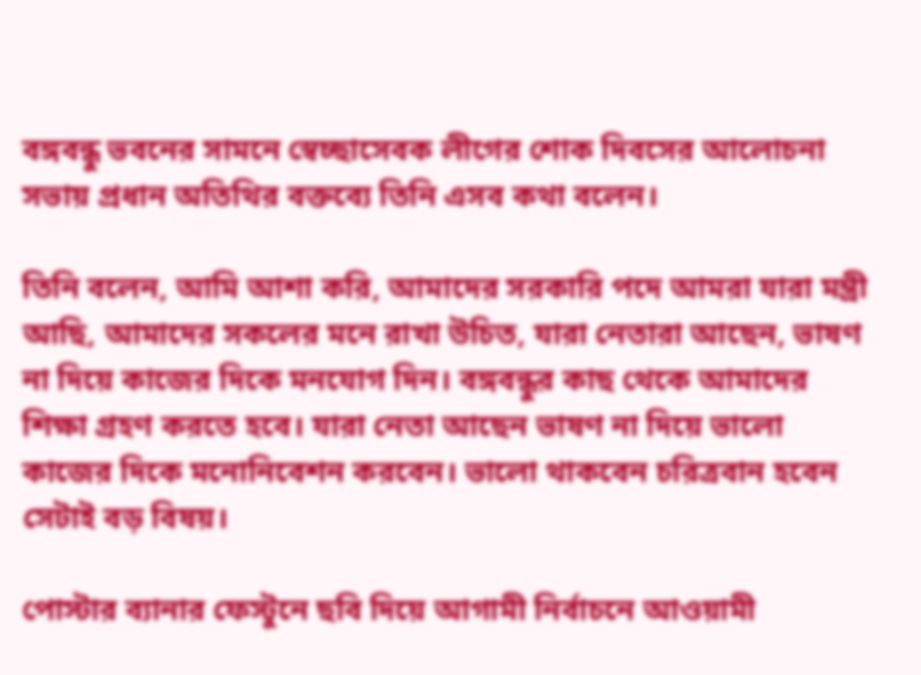বঙ্গবন্ধু ভবনের সামনে স্বেচ্ছাসেবক লীগের শোক দিবসের আলোচনা সভায় প্রধান অতিথির বক্তব্যে তিনি এসব কথা বলেন।

তিনি বলেন, আমি আশা করি, আমাদের সরকারি পদে আমরা যারা মন্ত্রী আছি, আমাদের সকলের মনে রাখা উচিত, যারা নেতারা আছেন, ভাষণ না দিয়ে কাজের দিকে মনযোগ দিন। বঙ্গবন্ধুর কাছ থেকে আমাদের শিক্ষা গ্রহণ করতে হবে। যারা নেতা আছেন ভাষণ না দিয়ে ভালো কাজের দিকে মনোনিবেশন করবেন। ভালো থাকবেন চরিত্রবান হবেন সেটাই বড় বিষয়।

পোস্টার ব্যানার ফেস্টুনে ছবি দিয়ে আগামী নির্বাচনে আওয়ামী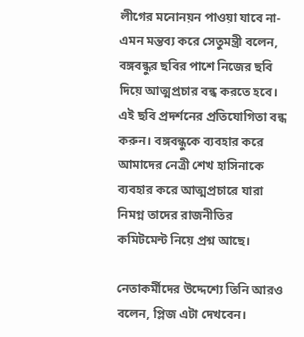লীগের মনোনয়ন পাওয়া যাবে না-এমন মন্তব্য করে সেতুমন্ত্রী বলেন, বঙ্গবন্ধুর ছবির পাশে নিজের ছবি দিয়ে আত্মপ্রচার বন্ধ করতে হবে। এই ছবি প্রদর্শনের প্রতিযোগিতা বন্ধ করুন। বঙ্গবন্ধুকে ব্যবহার করে আমাদের নেত্রী শেখ হাসিনাকে ব্যবহার করে আত্মপ্রচারে যারা নিমগ্ন তাদের রাজনীতির কমিটমেন্ট নিয়ে প্রশ্ন আছে।

নেতাকর্মীদের উদ্দেশ্যে তিনি আরও বলেন, প্লিজ এটা দেখবেন।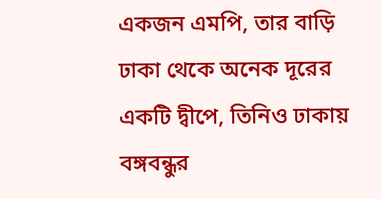একজন এমপি, তার বাড়ি ঢাকা থেকে অনেক দূরের একটি দ্বীপে, তিনিও ঢাকায় বঙ্গবন্ধুর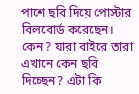পাশে ছবি দিয়ে পোস্টার বিলবোর্ড করেছেন। কেন? যারা বাইরে তারা এখানে কেন ছবি দিচ্ছেন? এটা কি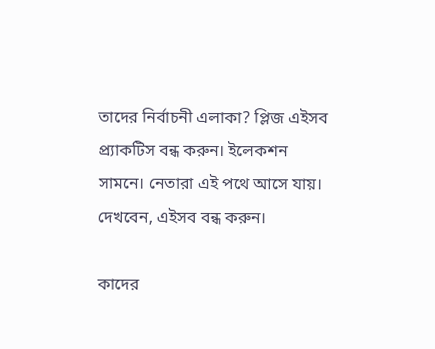তাদের নির্বাচনী এলাকা? প্লিজ এইসব প্র্যাকটিস বন্ধ করুন। ইলেকশন সামনে। নেতারা এই পথে আসে যায়। দেখবেন, এইসব বন্ধ করুন।

কাদের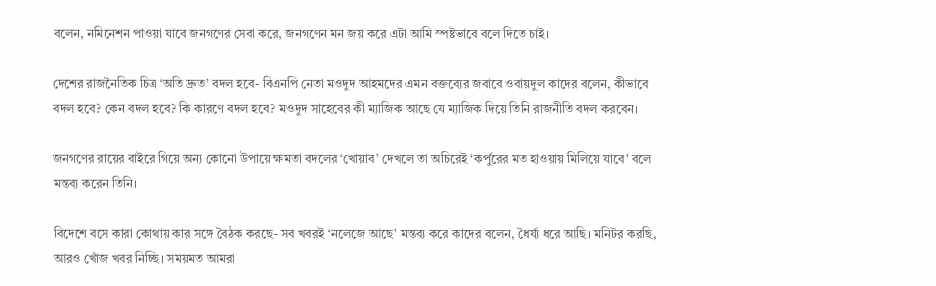বলেন, নমিনেশন পাওয়া যাবে জনগণের সেবা করে, জনগণেন মন জয় করে এটা আমি স্পষ্টভাবে বলে দিতে চাই।

দেশের রাজনৈতিক চিত্র ‘অতি দ্রুত’ বদল হবে- বিএনপি নেতা মওদুদ আহমদের এমন বক্তব্যের জবাবে ওবায়দুল কাদের বলেন, কীভাবে বদল হবে? কেন বদল হবে? কি কারণে বদল হবে? মওদুদ সাহেবের কী ম্যাজিক আছে যে ম্যাজিক দিয়ে তিনি রাজনীতি বদল করবেন।

জনগণের রায়ের বাইরে গিয়ে অন্য কোনো উপায়ে ক্ষমতা বদলের ‘খোয়াব’ দেখলে তা অচিরেই ‘কর্পুরের মত হাওয়ায় মিলিয়ে যাবে’ বলে মন্তব্য করেন তিনি।

বিদেশে বসে কারা কোথায় কার সঙ্গে বৈঠক করছে- সব খবরই ‘নলেজে আছে’ মন্তব্য করে কাদের বলেন, ধৈর্য্য ধরে আছি। মনিটর করছি, আরও খোঁজ খবর নিচ্ছি। সময়মত আমরা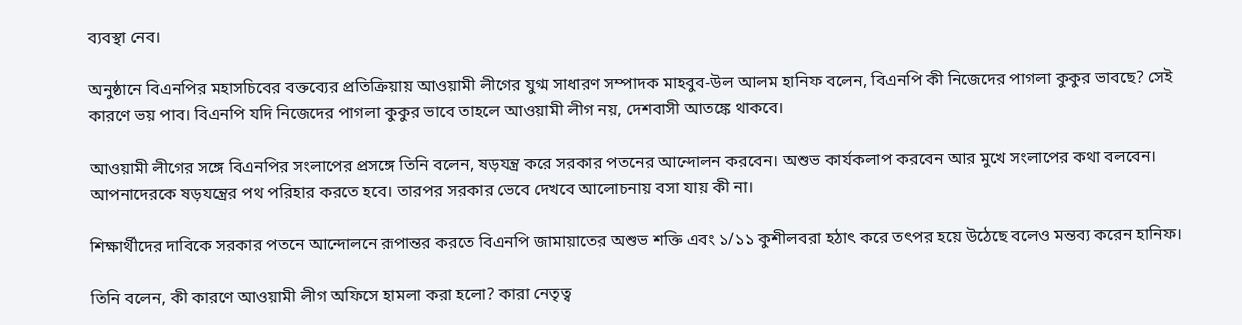ব্যবস্থা নেব।

অনুষ্ঠানে বিএনপির মহাসচিবের বক্তব্যের প্রতিক্রিয়ায় আওয়ামী লীগের যুগ্ম সাধারণ সম্পাদক মাহবুব-উল আলম হানিফ বলেন, বিএনপি কী নিজেদের পাগলা কুকুর ভাবছে? সেই কারণে ভয় পাব। বিএনপি যদি নিজেদের পাগলা কুকুর ভাবে তাহলে আওয়ামী লীগ নয়, দেশবাসী আতঙ্কে থাকবে।

আওয়ামী লীগের সঙ্গে বিএনপির সংলাপের প্রসঙ্গে তিনি বলেন, ষড়যন্ত্র করে সরকার পতনের আন্দোলন করবেন। অশুভ কার্যকলাপ করবেন আর মুখে সংলাপের কথা বলবেন। আপনাদেরকে ষড়যন্ত্রের পথ পরিহার করতে হবে। তারপর সরকার ভেবে দেখবে আলোচনায় বসা যায় কী না।

শিক্ষার্থীদের দাবিকে সরকার পতনে আন্দোলনে রূপান্তর করতে বিএনপি জামায়াতের অশুভ শক্তি এবং ১/১১ কুশীলবরা হঠাৎ করে তৎপর হয়ে উঠেছে বলেও মন্তব্য করেন হানিফ।

তিনি বলেন, কী কারণে আওয়ামী লীগ অফিসে হামলা করা হলো? কারা নেতৃত্ব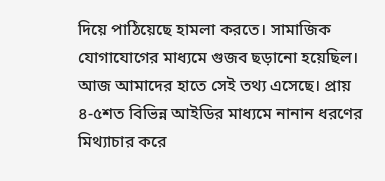দিয়ে পাঠিয়েছে হামলা করতে। সামাজিক যোগাযোগের মাধ্যমে গুজব ছড়ানো হয়েছিল। আজ আমাদের হাতে সেই তথ্য এসেছে। প্রায় ৪-৫শত বিভিন্ন আইডির মাধ্যমে নানান ধরণের মিথ্যাচার করে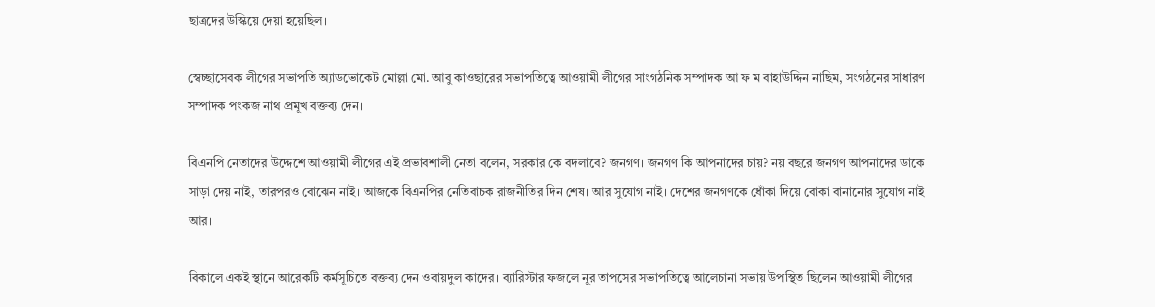ছাত্রদের উস্কিয়ে দেয়া হয়েছিল।

স্বেচ্ছাসেবক লীগের সভাপতি অ্যাডভোকেট মোল্লা মো. আবু কাওছারের সভাপতিত্বে আওয়ামী লীগের সাংগঠনিক সম্পাদক আ ফ ম বাহাউদ্দিন নাছিম, সংগঠনের সাধারণ সম্পাদক পংকজ নাথ প্রমূখ বক্তব্য দেন।

বিএনপি নেতাদের উদ্দেশে আওয়ামী লীগের এই প্রভাবশালী নেতা বলেন, সরকার কে বদলাবে? জনগণ। জনগণ কি আপনাদের চায়? নয় বছরে জনগণ আপনাদের ডাকে সাড়া দেয় নাই, তারপরও বোঝেন নাই। আজকে বিএনপির নেতিবাচক রাজনীতির দিন শেষ। আর সুযোগ নাই। দেশের জনগণকে ধোঁকা দিয়ে বোকা বানানোর সুযোগ নাই আর।

বিকালে একই স্থানে আরেকটি কর্মসূচিতে বক্তব্য দেন ওবায়দুল কাদের। ব্যারিস্টার ফজলে নূর তাপসের সভাপতিত্বে আলেচানা সভায় উপস্থিত ছিলেন আওয়ামী লীগের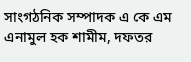সাংগঠনিক সম্পাদক এ কে এম এনামুল হক শামীম, দফতর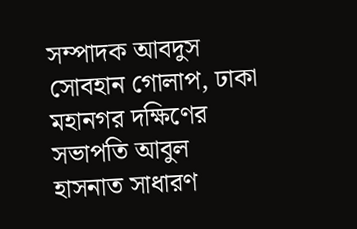সম্পাদক আবদুস সোবহান গোলাপ, ঢাকা মহানগর দক্ষিণের সভাপতি আবুল হাসনাত সাধারণ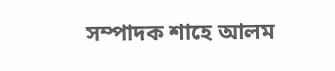সম্পাদক শাহে আলম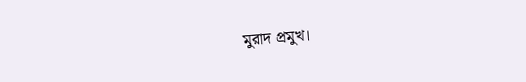মুরাদ প্রমুখ।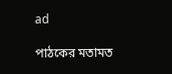ad

পাঠকের মতামত